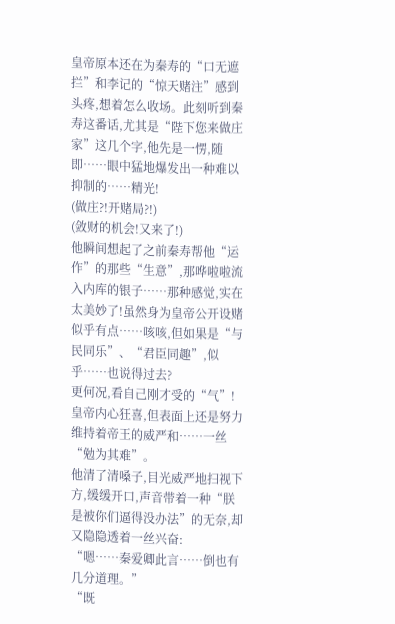皇帝原本还在为秦寿的“口无遮拦”和李记的“惊天赌注”感到头疼,想着怎么收场。此刻听到秦寿这番话,尤其是“陛下您来做庄家”这几个字,他先是一愣,随即……眼中猛地爆发出一种难以抑制的……精光!
(做庄?!开赌局?!)
(敛财的机会!又来了!)
他瞬间想起了之前秦寿帮他“运作”的那些“生意”,那哗啦啦流入内库的银子……那种感觉,实在太美妙了!虽然身为皇帝公开设赌似乎有点……咳咳,但如果是“与民同乐”、“君臣同趣”,似乎……也说得过去?
更何况,看自己刚才受的“气”!
皇帝内心狂喜,但表面上还是努力维持着帝王的威严和……一丝“勉为其难”。
他清了清嗓子,目光威严地扫视下方,缓缓开口,声音带着一种“朕是被你们逼得没办法”的无奈,却又隐隐透着一丝兴奋:
“嗯……秦爱卿此言……倒也有几分道理。”
“既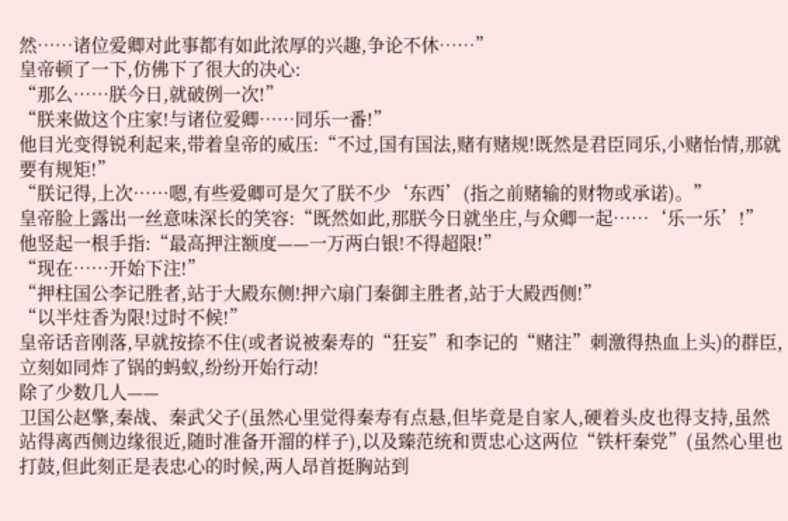然……诸位爱卿对此事都有如此浓厚的兴趣,争论不休……”
皇帝顿了一下,仿佛下了很大的决心:
“那么……朕今日,就破例一次!”
“朕来做这个庄家!与诸位爱卿……同乐一番!”
他目光变得锐利起来,带着皇帝的威压:“不过,国有国法,赌有赌规!既然是君臣同乐,小赌怡情,那就要有规矩!”
“朕记得,上次……嗯,有些爱卿可是欠了朕不少‘东西’(指之前赌输的财物或承诺)。”
皇帝脸上露出一丝意味深长的笑容:“既然如此,那朕今日就坐庄,与众卿一起……‘乐一乐’!”
他竖起一根手指:“最高押注额度——一万两白银!不得超限!”
“现在……开始下注!”
“押柱国公李记胜者,站于大殿东侧!押六扇门秦御主胜者,站于大殿西侧!”
“以半炷香为限!过时不候!”
皇帝话音刚落,早就按捺不住(或者说被秦寿的“狂妄”和李记的“赌注”刺激得热血上头)的群臣,立刻如同炸了锅的蚂蚁,纷纷开始行动!
除了少数几人——
卫国公赵擎,秦战、秦武父子(虽然心里觉得秦寿有点悬,但毕竟是自家人,硬着头皮也得支持,虽然站得离西侧边缘很近,随时准备开溜的样子),以及臻范统和贾忠心这两位“铁杆秦党”(虽然心里也打鼓,但此刻正是表忠心的时候,两人昂首挺胸站到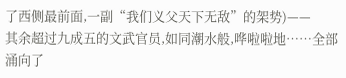了西侧最前面,一副“我们义父天下无敌”的架势)——
其余超过九成五的文武官员,如同潮水般,哗啦啦地……全部涌向了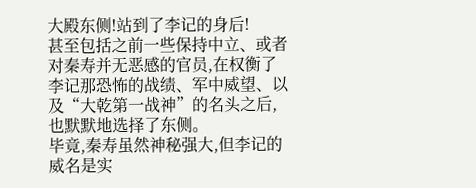大殿东侧!站到了李记的身后!
甚至包括之前一些保持中立、或者对秦寿并无恶感的官员,在权衡了李记那恐怖的战绩、军中威望、以及“大乾第一战神”的名头之后,也默默地选择了东侧。
毕竟,秦寿虽然神秘强大,但李记的威名是实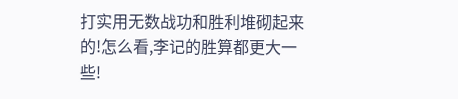打实用无数战功和胜利堆砌起来的!怎么看,李记的胜算都更大一些!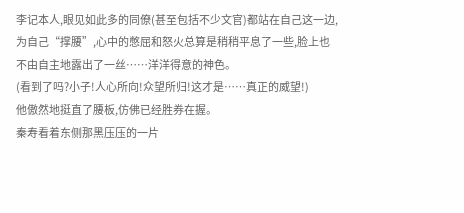李记本人,眼见如此多的同僚(甚至包括不少文官)都站在自己这一边,为自己“撑腰”,心中的憋屈和怒火总算是稍稍平息了一些,脸上也不由自主地露出了一丝……洋洋得意的神色。
(看到了吗?小子!人心所向!众望所归!这才是……真正的威望!)
他傲然地挺直了腰板,仿佛已经胜券在握。
秦寿看着东侧那黑压压的一片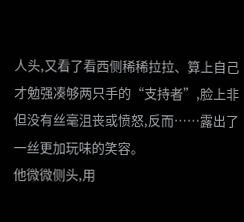人头,又看了看西侧稀稀拉拉、算上自己才勉强凑够两只手的“支持者”,脸上非但没有丝毫沮丧或愤怒,反而……露出了一丝更加玩味的笑容。
他微微侧头,用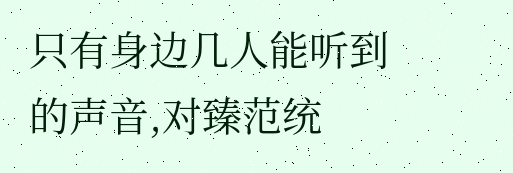只有身边几人能听到的声音,对臻范统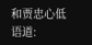和贾忠心低语道: